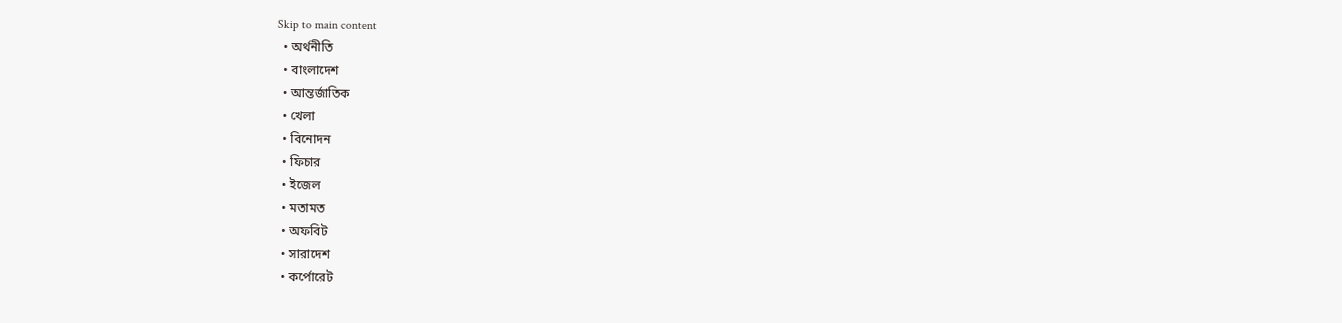Skip to main content
  • অর্থনীতি
  • বাংলাদেশ
  • আন্তর্জাতিক
  • খেলা
  • বিনোদন
  • ফিচার
  • ইজেল
  • মতামত
  • অফবিট
  • সারাদেশ
  • কর্পোরেট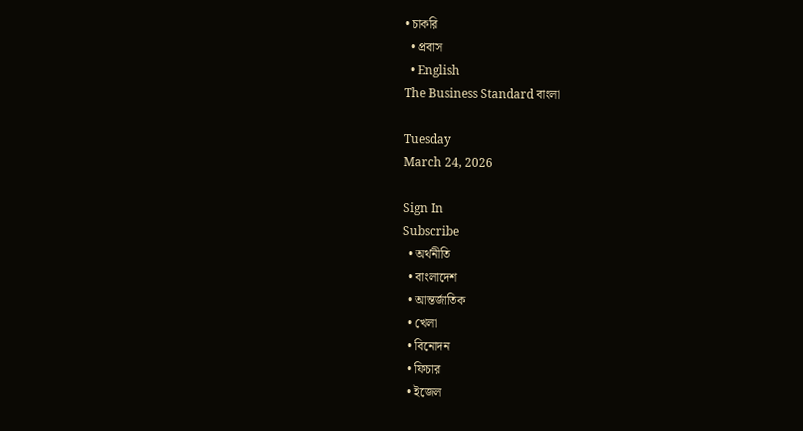• চাকরি
  • প্রবাস
  • English
The Business Standard বাংলা

Tuesday
March 24, 2026

Sign In
Subscribe
  • অর্থনীতি
  • বাংলাদেশ
  • আন্তর্জাতিক
  • খেলা
  • বিনোদন
  • ফিচার
  • ইজেল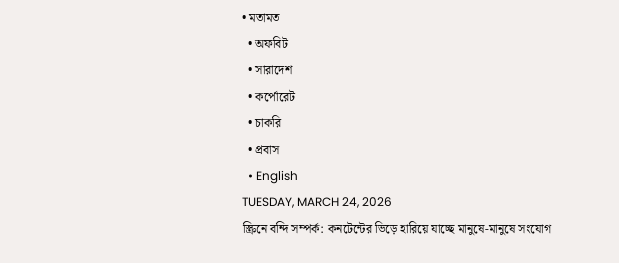• মতামত
  • অফবিট
  • সারাদেশ
  • কর্পোরেট
  • চাকরি
  • প্রবাস
  • English
TUESDAY, MARCH 24, 2026
স্ক্রিনে বন্দি সম্পর্ক: কনটেন্টের ভিড়ে হারিয়ে যাচ্ছে মানুষে-মানুষে সংযোগ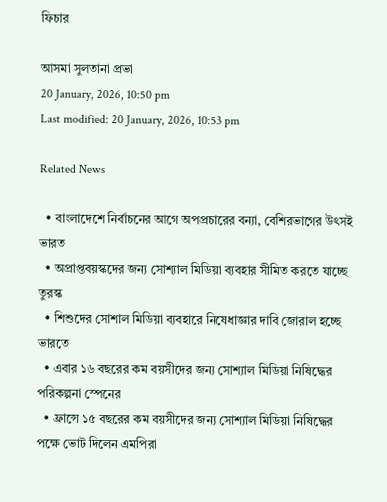ফিচার

আসমা সুলতানা প্রভা
20 January, 2026, 10:50 pm
Last modified: 20 January, 2026, 10:53 pm

Related News

  • বাংলাদেশে নির্বাচনের আগে অপপ্রচারের বন্যা, বেশিরভাগের উৎসই ভারত
  • অপ্রাপ্তবয়স্কদের জন্য সোশ্যাল মিডিয়া ব্যবহার সীমিত করতে যাচ্ছে তুরস্ক
  • শিশুদের সোশাল মিডিয়া ব্যবহারে নিষেধাজ্ঞার দাবি জোরাল হচ্ছে ভারতে
  • এবার ১৬ বছরের কম বয়সীদের জন্য সোশ্যাল মিডিয়া নিষিদ্ধের পরিকল্পনা স্পেনের
  • ফ্রান্সে ১৫ বছরের কম বয়সীদের জন্য সোশ্যাল মিডিয়া নিষিদ্ধের পক্ষে ভোট দিলেন এমপিরা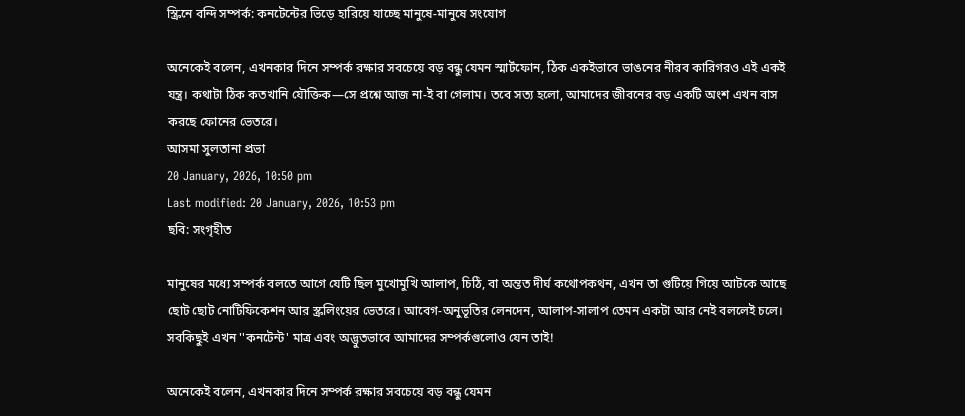স্ক্রিনে বন্দি সম্পর্ক: কনটেন্টের ভিড়ে হারিয়ে যাচ্ছে মানুষে-মানুষে সংযোগ

অনেকেই বলেন, এখনকার দিনে সম্পর্ক রক্ষার সবচেয়ে বড় বন্ধু যেমন স্মার্টফোন, ঠিক একইভাবে ভাঙনের নীরব কারিগরও এই একই যন্ত্র। কথাটা ঠিক কতখানি যৌক্তিক—সে প্রশ্নে আজ না-ই বা গেলাম। তবে সত্য হলো, আমাদের জীবনের বড় একটি অংশ এখন বাস করছে ফোনের ভেতরে।
আসমা সুলতানা প্রভা
20 January, 2026, 10:50 pm
Last modified: 20 January, 2026, 10:53 pm
ছবি: সংগৃহীত

মানুষের মধ্যে সম্পর্ক বলতে আগে যেটি ছিল মুখোমুখি আলাপ, চিঠি, বা অন্তত দীর্ঘ কথোপকথন, এখন তা গুটিয়ে গিয়ে আটকে আছে ছোট ছোট নোটিফিকেশন আর স্ক্রলিংয়ের ভেতরে। আবেগ-অনুভূতির লেনদেন, আলাপ-সালাপ তেমন একটা আর নেই বললেই চলে। সবকিছুই এখন ''কনটেন্ট' মাত্র এবং অদ্ভুতভাবে আমাদের সম্পর্কগুলোও যেন তাই!

অনেকেই বলেন, এখনকার দিনে সম্পর্ক রক্ষার সবচেয়ে বড় বন্ধু যেমন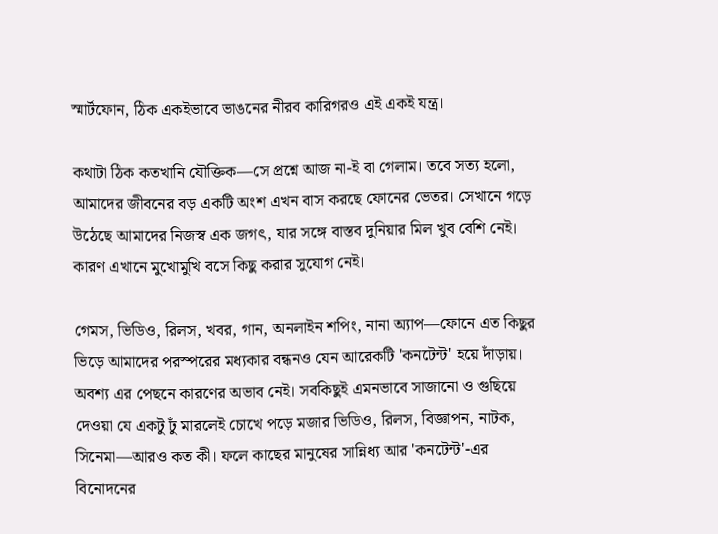স্মার্টফোন, ঠিক একইভাবে ভাঙনের নীরব কারিগরও এই একই যন্ত্র।

কথাটা ঠিক কতখানি যৌক্তিক—সে প্রশ্নে আজ না-ই বা গেলাম। তবে সত্য হলো, আমাদের জীবনের বড় একটি অংশ এখন বাস করছে ফোনের ভেতর। সেখানে গড়ে উঠেছে আমাদের নিজস্ব এক জগৎ, যার সঙ্গে বাস্তব দুনিয়ার মিল খুব বেশি নেই। কারণ এখানে মুখোমুখি বসে কিছু করার সুযোগ নেই।

গেমস, ভিডিও, রিলস, খবর, গান, অনলাইন শপিং, নানা অ্যাপ—ফোনে এত কিছুর ভিড়ে আমাদের পরস্পরের মধ্যকার বন্ধনও যেন আরেকটি 'কনটেন্ট' হয়ে দাঁড়ায়। অবশ্য এর পেছনে কারণের অভাব নেই। সবকিছুই এমনভাবে সাজানো ও গুছিয়ে দেওয়া যে একটু ঢুঁ মারলেই চোখে পড়ে মজার ভিডিও, রিলস, বিজ্ঞাপন, নাটক, সিনেমা—আরও কত কী। ফলে কাছের মানুষের সান্নিধ্য আর 'কনটেন্ট'-এর বিনোদনের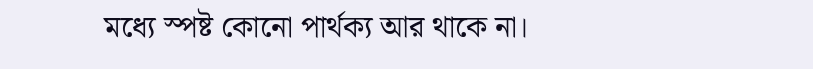মধ্যে স্পষ্ট কোনো পার্থক্য আর থাকে না।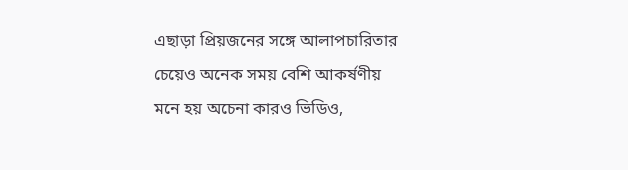এছাড়া প্রিয়জনের সঙ্গে আলাপচারিতার চেয়েও অনেক সময় বেশি আকর্ষণীয় মনে হয় অচেনা কারও ভিডিও,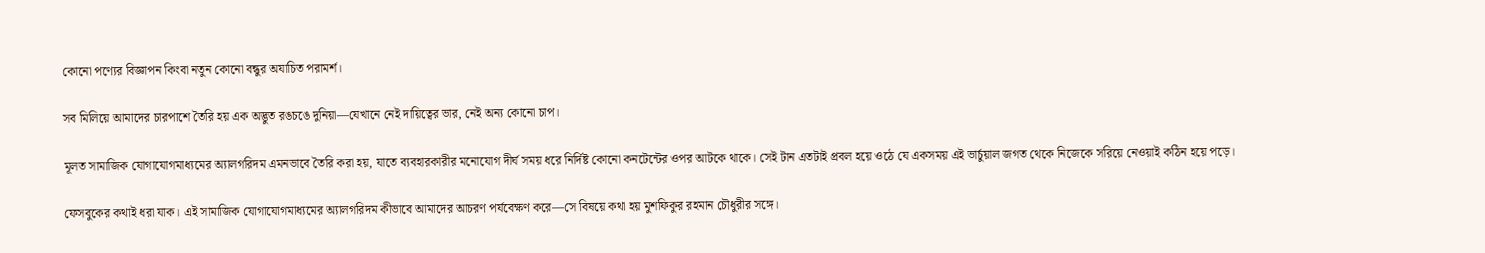কোনো পণ্যের বিজ্ঞাপন কিংবা নতুন কোনো বন্ধুর অযাচিত পরামর্শ।

সব মিলিয়ে আমাদের চারপাশে তৈরি হয় এক অদ্ভুত রঙচঙে দুনিয়া—যেখানে নেই দায়িত্বের ভার, নেই অন্য কোনো চাপ।

মূলত সামাজিক যোগাযোগমাধ্যমের অ্যালগরিদম এমনভাবে তৈরি করা হয়, যাতে ব্যবহারকারীর মনোযোগ দীর্ঘ সময় ধরে নির্দিষ্ট কোনো কনটেন্টের ওপর আটকে থাকে। সেই টান এতটাই প্রবল হয়ে ওঠে যে একসময় এই ভার্চুয়াল জগত থেকে নিজেকে সরিয়ে নেওয়াই কঠিন হয়ে পড়ে।

ফেসবুকের কথাই ধরা যাক। এই সামাজিক যোগাযোগমাধ্যমের অ্যালগরিদম কীভাবে আমাদের আচরণ পর্যবেক্ষণ করে—সে বিষয়ে কথা হয় মুশফিকুর রহমান চৌধুরীর সঙ্গে।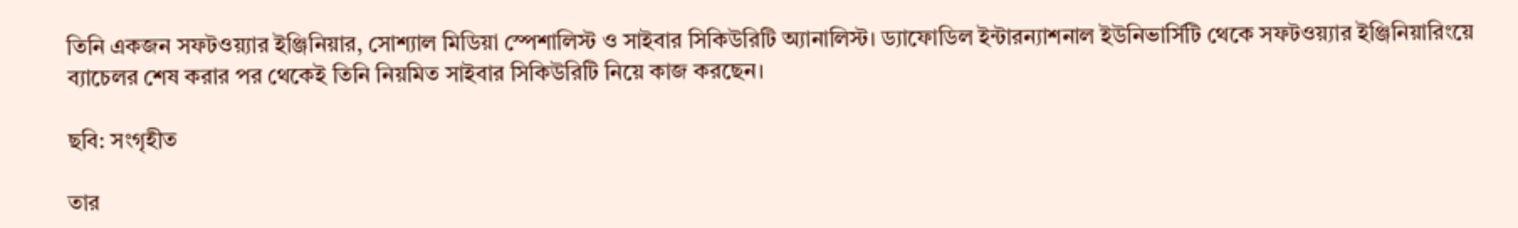তিনি একজন সফটওয়্যার ইঞ্জিনিয়ার, সোশ্যাল মিডিয়া স্পেশালিস্ট ও সাইবার সিকিউরিটি অ্যানালিস্ট। ড্যাফোডিল ইন্টারন্যাশনাল ইউনিভার্সিটি থেকে সফটওয়্যার ইঞ্জিনিয়ারিংয়ে ব্যাচেলর শেষ করার পর থেকেই তিনি নিয়মিত সাইবার সিকিউরিটি নিয়ে কাজ করছেন।

ছবি: সংগৃহীত

তার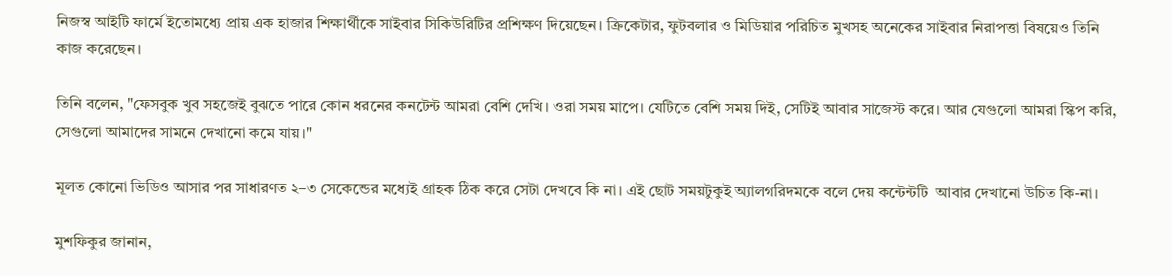নিজস্ব আইটি ফার্মে ইতোমধ্যে প্রায় এক হাজার শিক্ষার্থীকে সাইবার সিকিউরিটির প্রশিক্ষণ দিয়েছেন। ক্রিকেটার, ফুটবলার ও মিডিয়ার পরিচিত মুখসহ অনেকের সাইবার নিরাপত্তা বিষয়েও তিনি কাজ করেছেন।

তিনি বলেন, "ফেসবুক খুব সহজেই বুঝতে পারে কোন ধরনের কনটেন্ট আমরা বেশি দেখি। ওরা সময় মাপে। যেটিতে বেশি সময় দিই, সেটিই আবার সাজেস্ট করে। আর যেগুলো আমরা স্কিপ করি, সেগুলো আমাদের সামনে দেখানো কমে যায়।"

মূলত কোনো ভিডিও আসার পর সাধারণত ২–৩ সেকেন্ডের মধ্যেই গ্রাহক ঠিক করে সেটা দেখবে কি না। এই ছোট সময়টুকুই অ্যালগরিদমকে বলে দেয় কন্টেন্টটি  আবার দেখানো উচিত কি-না।

মুশফিকুর জানান,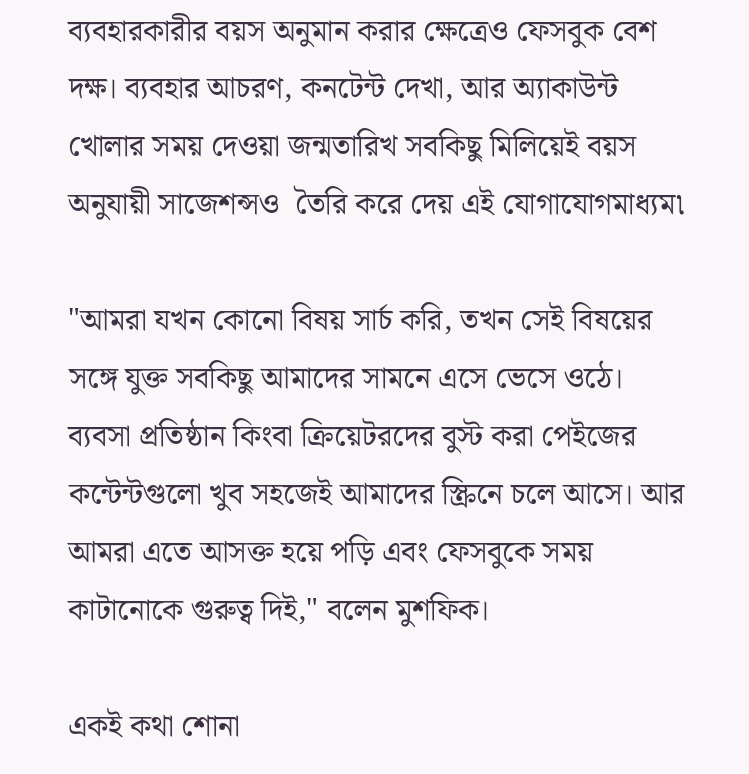ব্যবহারকারীর বয়স অনুমান করার ক্ষেত্রেও ফেসবুক বেশ দক্ষ। ব্যবহার আচরণ, কনটেন্ট দেখা, আর অ্যাকাউন্ট খোলার সময় দেওয়া জন্মতারিখ সবকিছু মিলিয়েই বয়স অনুযায়ী সাজেশন্সও  তৈরি করে দেয় এই যোগাযোগমাধ্যম৷

"আমরা যখন কোনো বিষয় সার্চ করি, তখন সেই বিষয়ের সঙ্গে যুক্ত সবকিছু আমাদের সামনে এসে ভেসে ওঠে। ব্যবসা প্রতিষ্ঠান কিংবা ক্রিয়েটরদের বুস্ট করা পেইজের কন্টেন্টগুলো খুব সহজেই আমাদের স্ক্রিনে চলে আসে। আর আমরা এতে আসক্ত হয়ে পড়ি এবং ফেসবুকে সময় কাটানোকে গুরুত্ব দিই," বলেন মুশফিক।

একই কথা শোনা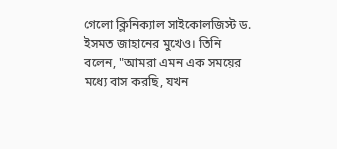গেলো ক্লিনিক্যাল সাইকোলজিস্ট ড. ইসমত জাহানের মুখেও। তিনি বলেন, "আমরা এমন এক সময়ের মধ্যে বাস করছি, যখন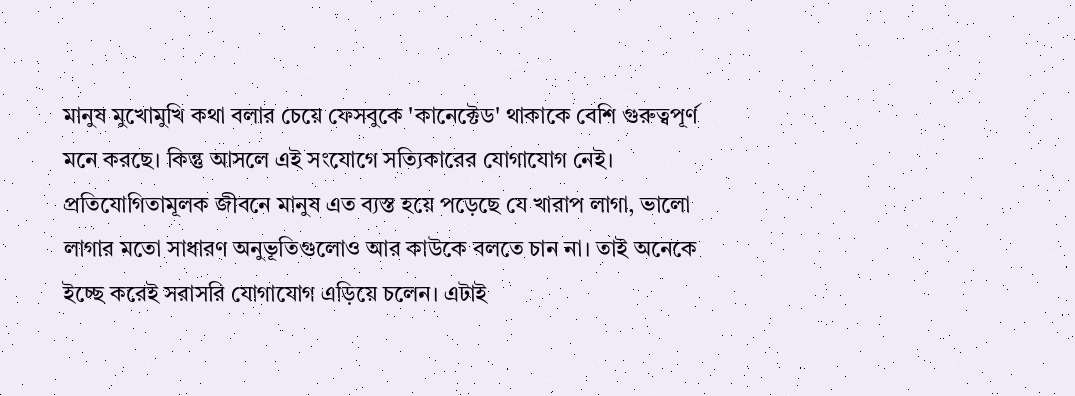মানুষ মুখোমুখি কথা বলার চেয়ে ফেসবুকে 'কানেক্টেড' থাকাকে বেশি গুরুত্বপূর্ণ মনে করছে। কিন্তু আসলে এই সংযোগে সত্যিকারের যোগাযোগ নেই। প্রতিযোগিতামূলক জীবনে মানুষ এত ব্যস্ত হয়ে পড়েছে যে খারাপ লাগা, ভালো লাগার মতো সাধারণ অনুভূতিগুলোও আর কাউকে বলতে চান না। তাই অনেকে ইচ্ছে করেই সরাসরি যোগাযোগ এড়িয়ে চলেন। এটাই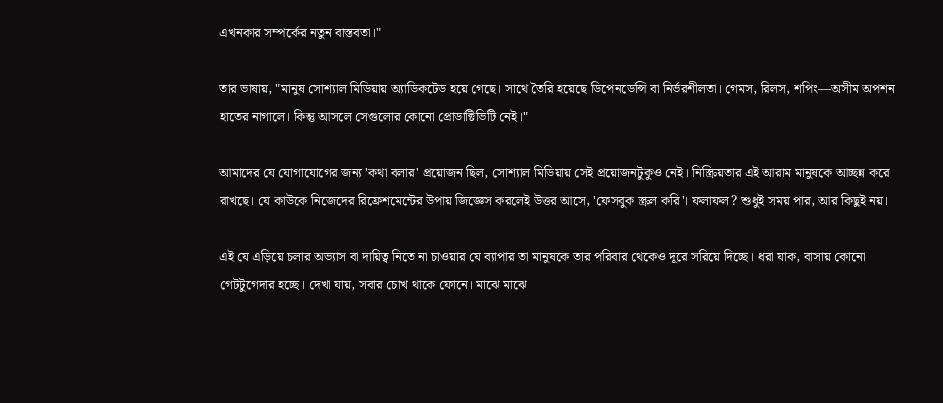এখনকার সম্পর্কের নতুন বাস্তবতা।"

তার ভাষায়, "মানুষ সোশ্যাল মিডিয়ায় অ্যাডিকটেড হয়ে গেছে। সাথে তৈরি হয়েছে ডিপেনডেন্সি বা নির্ভরশীলতা। গেমস, রিলস, শপিং—অসীম অপশন হাতের নাগালে। কিন্তু আসলে সেগুলোর কোনো প্রোডাক্টিভিটি নেই।"

আমাদের যে যোগাযোগের জন্য 'কথা বলার' প্রয়োজন ছিল, সোশ্যাল মিডিয়ায় সেই প্রয়োজনটুকুও নেই। নিস্ক্রিয়তার এই আরাম মানুষকে আচ্ছন্ন করে রাখছে। যে কাউকে নিজেদের রিফ্রেশমেন্টের উপায় জিজ্ঞেস করলেই উত্তর আসে, 'ফেসবুক স্ক্রল করি'। ফলাফল? শুধুই সময় পার, আর কিছুই নয়।

এই যে এড়িয়ে চলার অভ্যাস বা দায়িত্ব নিতে না চাওয়ার যে ব্যাপার তা মানুষকে তার পরিবার থেকেও দূরে সরিয়ে দিচ্ছে। ধরা যাক, বাসায় কোনো গেটটুগেদার হচ্ছে। দেখা যায়, সবার চোখ থাকে ফোনে। মাঝে মাঝে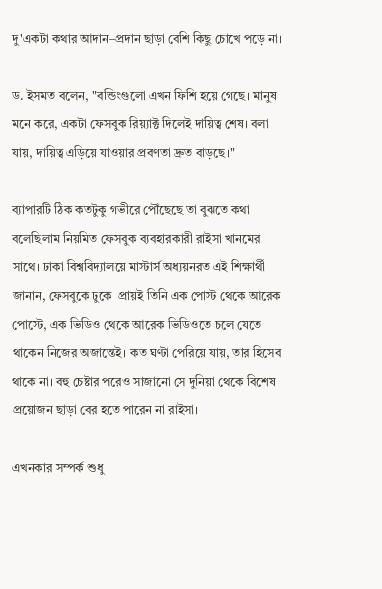দু'একটা কথার আদান–প্রদান ছাড়া বেশি কিছু চোখে পড়ে না।

ড. ইসমত বলেন, "বন্ডিংগুলো এখন ফিশি হয়ে গেছে। মানুষ মনে করে, একটা ফেসবুক রিয়্যাক্ট দিলেই দায়িত্ব শেষ। বলা যায়, দায়িত্ব এড়িয়ে যাওয়ার প্রবণতা দ্রুত বাড়ছে।"

ব্যাপারটি ঠিক কতটুকু গভীরে পৌঁছেছে তা বুঝতে কথা বলেছিলাম নিয়মিত ফেসবুক ব্যবহারকারী রাইসা খানমের সাথে। ঢাকা বিশ্ববিদ্যালয়ে মাস্টার্স অধ্যয়নরত এই শিক্ষার্থী জানান, ফেসবুকে ঢুকে  প্রায়ই তিনি এক পোস্ট থেকে আরেক পোস্টে, এক ভিডিও থেকে আরেক ভিডিওতে চলে যেতে থাকেন নিজের অজান্তেই। কত ঘণ্টা পেরিয়ে যায়, তার হিসেব থাকে না। বহু চেষ্টার পরেও সাজানো সে দুনিয়া থেকে বিশেষ প্রয়োজন ছাড়া বের হতে পারেন না রাইসা।

এখনকার সম্পর্ক শুধু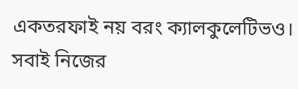একতরফাই নয় বরং ক্যালকুলেটিভও। সবাই নিজের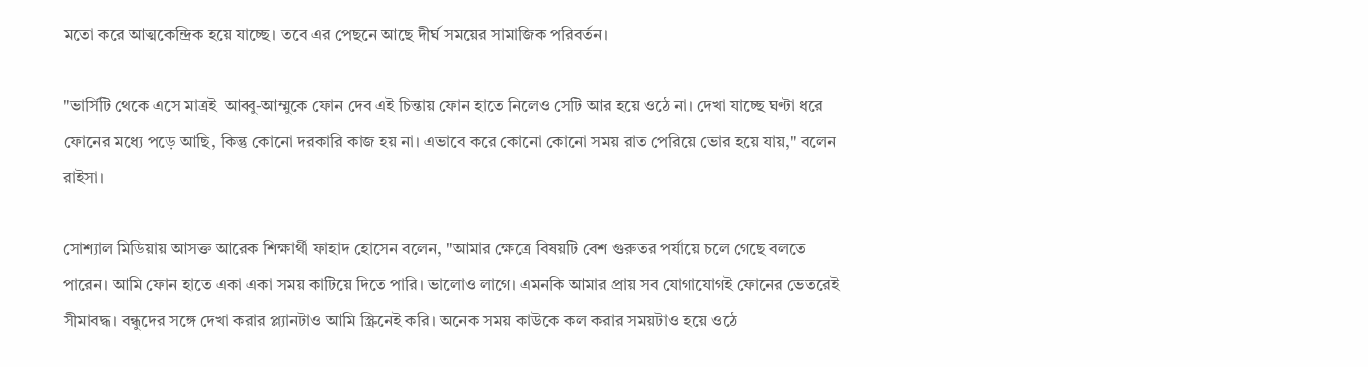মতো করে আত্মকেন্দ্রিক হয়ে যাচ্ছে। তবে এর পেছনে আছে দীর্ঘ সময়ের সামাজিক পরিবর্তন।

"ভার্সিটি থেকে এসে মাত্রই  আব্বু-আম্মুকে ফোন দেব এই চিন্তায় ফোন হাতে নিলেও সেটি আর হয়ে ওঠে না। দেখা যাচ্ছে ঘণ্টা ধরে ফোনের মধ্যে পড়ে আছি, কিন্তু কোনো দরকারি কাজ হয় না। এভাবে করে কোনো কোনো সময় রাত পেরিয়ে ভোর হয়ে যায়," বলেন রাইসা।

সোশ্যাল মিডিয়ায় আসক্ত আরেক শিক্ষার্থী ফাহাদ হোসেন বলেন, "আমার ক্ষেত্রে বিষয়টি বেশ গুরুতর পর্যায়ে চলে গেছে বলতে পারেন। আমি ফোন হাতে একা একা সময় কাটিয়ে দিতে পারি। ভালোও লাগে। এমনকি আমার প্রায় সব যোগাযোগই ফোনের ভেতরেই সীমাবদ্ধ। বন্ধুদের সঙ্গে দেখা করার প্ল্যানটাও আমি স্ক্রিনেই করি। অনেক সময় কাউকে কল করার সময়টাও হয়ে ওঠে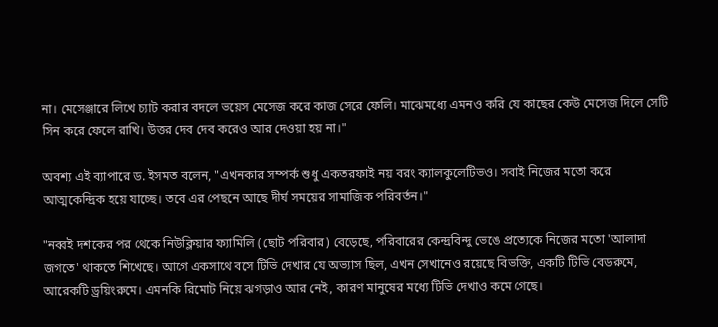না। মেসেঞ্জারে লিখে চ্যাট করার বদলে ভয়েস মেসেজ করে কাজ সেরে ফেলি। মাঝেমধ্যে এমনও করি যে কাছের কেউ মেসেজ দিলে সেটি সিন করে ফেলে রাখি। উত্তর দেব দেব করেও আর দেওয়া হয় না।"

অবশ্য এই ব্যাপারে ড. ইসমত বলেন, "এখনকার সম্পর্ক শুধু একতরফাই নয় বরং ক্যালকুলেটিভও। সবাই নিজের মতো করে আত্মকেন্দ্রিক হয়ে যাচ্ছে। তবে এর পেছনে আছে দীর্ঘ সময়ের সামাজিক পরিবর্তন।"

"নব্বই দশকের পর থেকে নিউক্লিয়ার ফ্যামিলি (ছোট পরিবার) বেড়েছে, পরিবারের কেন্দ্রবিন্দু ভেঙে প্রত্যেকে নিজের মতো 'আলাদা জগতে' থাকতে শিখেছে। আগে একসাথে বসে টিভি দেখার যে অভ্যাস ছিল, এখন সেখানেও রয়েছে বিভক্তি, একটি টিভি বেডরুমে, আরেকটি ড্রয়িংরুমে। এমনকি রিমোট নিয়ে ঝগড়াও আর নেই, কারণ মানুষের মধ্যে টিভি দেখাও কমে গেছে।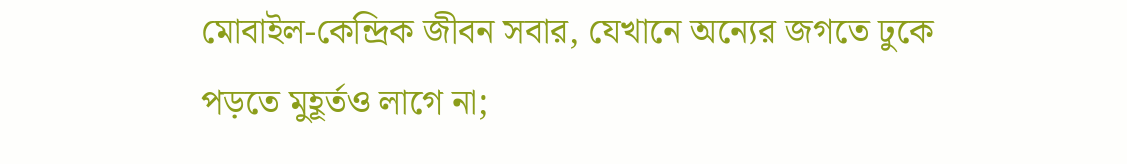মোবাইল-কেন্দ্রিক জীবন সবার, যেখানে অন্যের জগতে ঢুকে পড়তে মুহূর্তও লাগে না;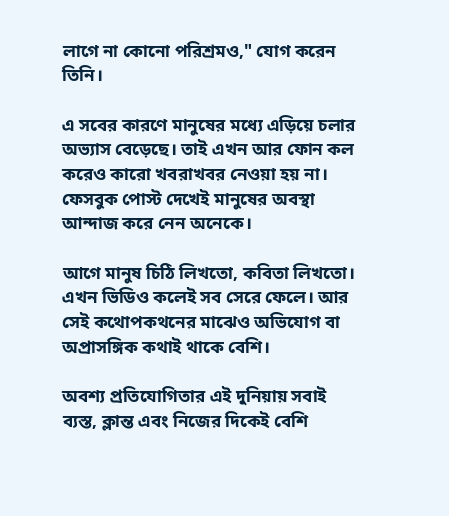লাগে না কোনো পরিশ্রমও," যোগ করেন তিনি।

এ সবের কারণে মানুষের মধ্যে এড়িয়ে চলার অভ্যাস বেড়েছে। তাই এখন আর ফোন কল করেও কারো খবরাখবর নেওয়া হয় না। ফেসবুক পোস্ট দেখেই মানুষের অবস্থা আন্দাজ করে নেন অনেকে।

আগে মানুষ চিঠি লিখতো, কবিতা লিখতো। এখন ভিডিও কলেই সব সেরে ফেলে। আর সেই কথোপকথনের মাঝেও অভিযোগ বা অপ্রাসঙ্গিক কথাই থাকে বেশি।

অবশ্য প্রতিযোগিতার এই দুনিয়ায় সবাই ব্যস্ত, ক্লান্ত এবং নিজের দিকেই বেশি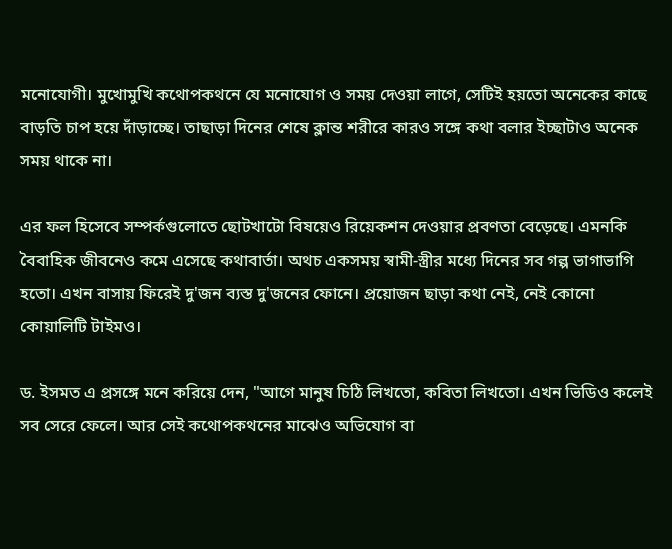মনোযোগী। মুখোমুখি কথোপকথনে যে মনোযোগ ও সময় দেওয়া লাগে, সেটিই হয়তো অনেকের কাছে বাড়তি চাপ হয়ে দাঁড়াচ্ছে। তাছাড়া দিনের শেষে ক্লান্ত শরীরে কারও সঙ্গে কথা বলার ইচ্ছাটাও অনেক সময় থাকে না।

এর ফল হিসেবে সম্পর্কগুলোতে ছোটখাটো বিষয়েও রিয়েকশন দেওয়ার প্রবণতা বেড়েছে। এমনকি বৈবাহিক জীবনেও কমে এসেছে কথাবার্তা। অথচ একসময় স্বামী-স্ত্রীর মধ্যে দিনের সব গল্প ভাগাভাগি হতো। এখন বাসায় ফিরেই দু'জন ব্যস্ত দু'জনের ফোনে। প্রয়োজন ছাড়া কথা নেই, নেই কোনো কোয়ালিটি টাইমও।

ড. ইসমত এ প্রসঙ্গে মনে করিয়ে দেন, "আগে মানুষ চিঠি লিখতো, কবিতা লিখতো। এখন ভিডিও কলেই সব সেরে ফেলে। আর সেই কথোপকথনের মাঝেও অভিযোগ বা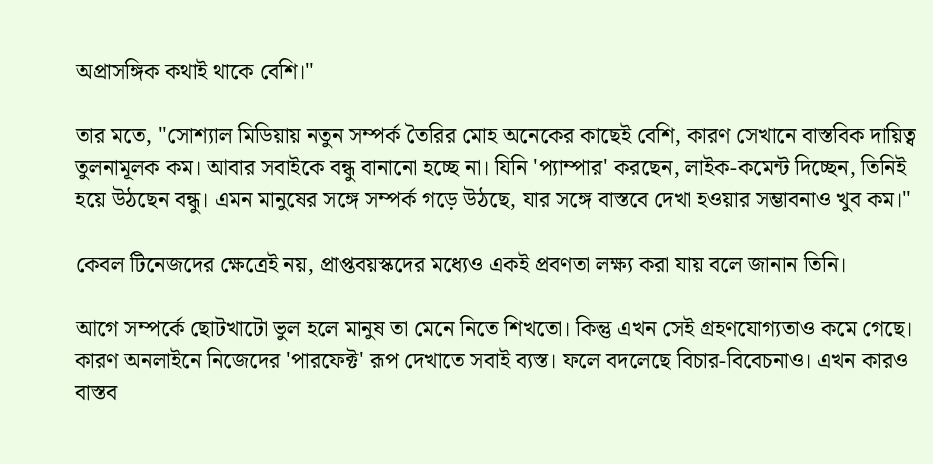অপ্রাসঙ্গিক কথাই থাকে বেশি।"

তার মতে, "সোশ্যাল মিডিয়ায় নতুন সম্পর্ক তৈরির মোহ অনেকের কাছেই বেশি, কারণ সেখানে বাস্তবিক দায়িত্ব তুলনামূলক কম। আবার সবাইকে বন্ধু বানানো হচ্ছে না। যিনি 'প্যাম্পার' করছেন, লাইক-কমেন্ট দিচ্ছেন, তিনিই হয়ে উঠছেন বন্ধু। এমন মানুষের সঙ্গে সম্পর্ক গড়ে উঠছে, যার সঙ্গে বাস্তবে দেখা হওয়ার সম্ভাবনাও খুব কম।"

কেবল টিনেজদের ক্ষেত্রেই নয়, প্রাপ্তবয়স্কদের মধ্যেও একই প্রবণতা লক্ষ্য করা যায় বলে জানান তিনি।

আগে সম্পর্কে ছোটখাটো ভুল হলে মানুষ তা মেনে নিতে শিখতো। কিন্তু এখন সেই গ্রহণযোগ্যতাও কমে গেছে। কারণ অনলাইনে নিজেদের 'পারফেক্ট' রূপ দেখাতে সবাই ব্যস্ত। ফলে বদলেছে বিচার-বিবেচনাও। এখন কারও বাস্তব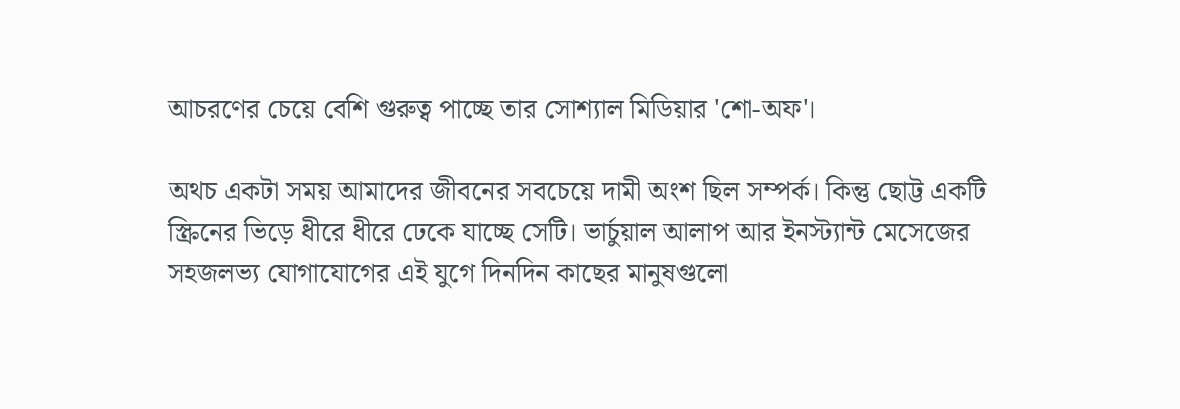আচরণের চেয়ে বেশি গুরুত্ব পাচ্ছে তার সোশ্যাল মিডিয়ার 'শো-অফ'।

অথচ একটা সময় আমাদের জীবনের সবচেয়ে দামী অংশ ছিল সম্পর্ক। কিন্তু ছোট্ট একটি স্ক্রিনের ভিড়ে ধীরে ধীরে ঢেকে যাচ্ছে সেটি। ভার্চুয়াল আলাপ আর ইনস্ট্যান্ট মেসেজের সহজলভ্য যোগাযোগের এই যুগে দিনদিন কাছের মানুষগুলো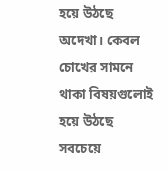হয়ে উঠছে অদেখা। কেবল চোখের সামনে থাকা বিষয়গুলোই হয়ে উঠছে সবচেয়ে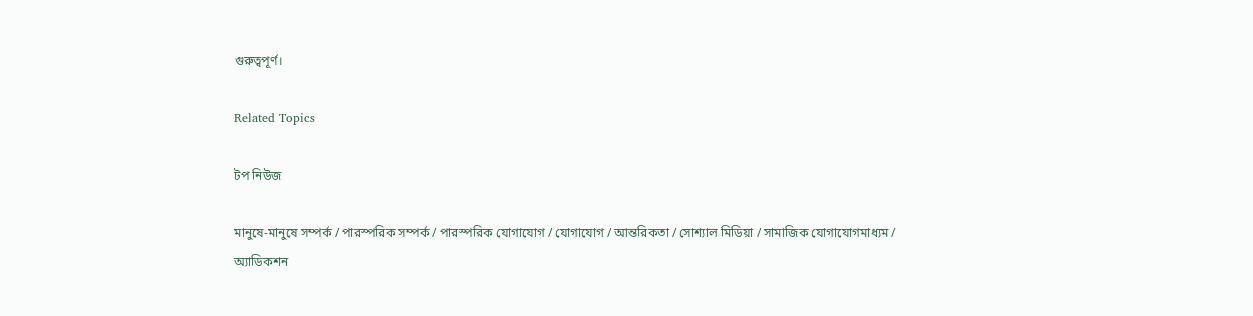গুরুত্বপূর্ণ।

Related Topics

টপ নিউজ

মানুষে-মানুষে সম্পর্ক / পারস্পরিক সম্পর্ক / পারস্পরিক যোগাযোগ / যোগাযোগ / আন্তরিকতা / সোশ্যাল মিডিয়া / সামাজিক যোগাযোগমাধ্যম / অ্যাডিকশন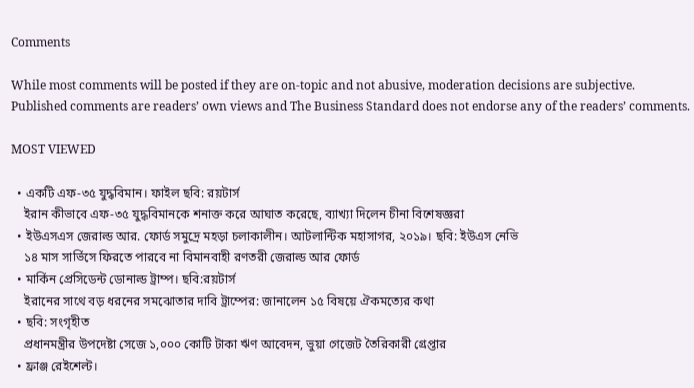Comments

While most comments will be posted if they are on-topic and not abusive, moderation decisions are subjective. Published comments are readers’ own views and The Business Standard does not endorse any of the readers’ comments.

MOST VIEWED

  • একটি এফ-৩৫ যুদ্ধবিমান। ফাইল ছবি: রয়টার্স
    ইরান কীভাবে এফ-৩৫ যুদ্ধবিমানকে শনাক্ত করে আঘাত করেছে, ব্যাখ্যা দিলেন চীনা বিশেষজ্ঞরা
  • ইউএসএস জেরাল্ড আর. ফোর্ড সমুদ্রে মহড়া চলাকালীন। আটলান্টিক মহাসাগর, ২০১৯। ছবি: ইউএস নেভি
    ১৪ মাস সার্ভিসে ফিরতে পারবে না বিমানবাহী রণতরী জেরাল্ড আর ফোর্ড
  • মার্কিন প্রেসিডেন্ট ডোনাল্ড ট্রাম্প। ছবি:রয়টার্স
    ইরানের সাথে বড় ধরনের সমঝোতার দাবি ট্রাম্পের: জানালেন ১৫ বিষয়ে ঐকমত্যের কথা
  • ছবি: সংগৃহীত
    প্রধানমন্ত্রীর উপদেষ্টা সেজে ১,০০০ কোটি টাকা ঋণ আবেদন, ভুয়া গেজেট তৈরিকারী গ্রেপ্তার
  • ফ্রাঞ্জ রেইশেল্ট।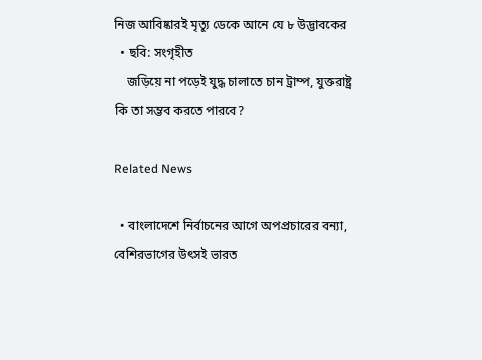নিজ আবিষ্কারই মৃত্যু ডেকে আনে যে ৮ উদ্ভাবকের
  • ছবি: সংগৃহীত
    জড়িয়ে না পড়েই যুদ্ধ চালাতে চান ট্রাম্প, যুক্তরাষ্ট্র কি তা সম্ভব করতে পারবে?

Related News

  • বাংলাদেশে নির্বাচনের আগে অপপ্রচারের বন্যা, বেশিরভাগের উৎসই ভারত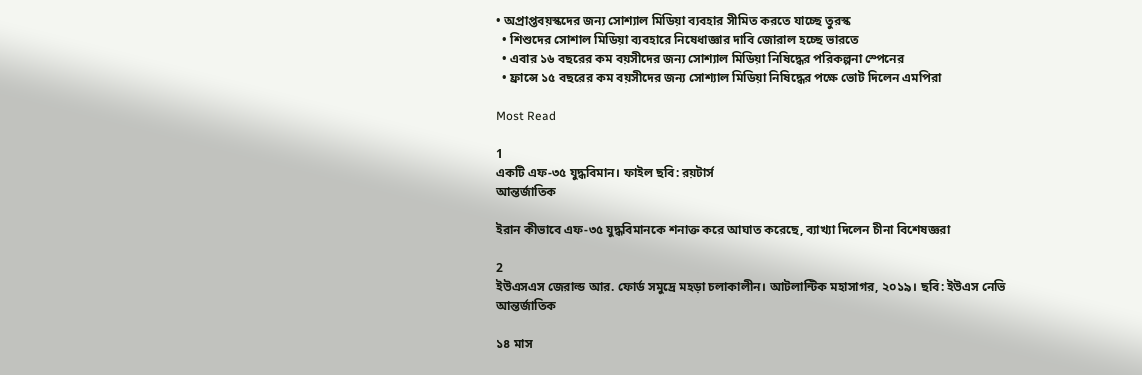• অপ্রাপ্তবয়স্কদের জন্য সোশ্যাল মিডিয়া ব্যবহার সীমিত করতে যাচ্ছে তুরস্ক
  • শিশুদের সোশাল মিডিয়া ব্যবহারে নিষেধাজ্ঞার দাবি জোরাল হচ্ছে ভারতে
  • এবার ১৬ বছরের কম বয়সীদের জন্য সোশ্যাল মিডিয়া নিষিদ্ধের পরিকল্পনা স্পেনের
  • ফ্রান্সে ১৫ বছরের কম বয়সীদের জন্য সোশ্যাল মিডিয়া নিষিদ্ধের পক্ষে ভোট দিলেন এমপিরা

Most Read

1
একটি এফ-৩৫ যুদ্ধবিমান। ফাইল ছবি: রয়টার্স
আন্তর্জাতিক

ইরান কীভাবে এফ-৩৫ যুদ্ধবিমানকে শনাক্ত করে আঘাত করেছে, ব্যাখ্যা দিলেন চীনা বিশেষজ্ঞরা

2
ইউএসএস জেরাল্ড আর. ফোর্ড সমুদ্রে মহড়া চলাকালীন। আটলান্টিক মহাসাগর, ২০১৯। ছবি: ইউএস নেভি
আন্তর্জাতিক

১৪ মাস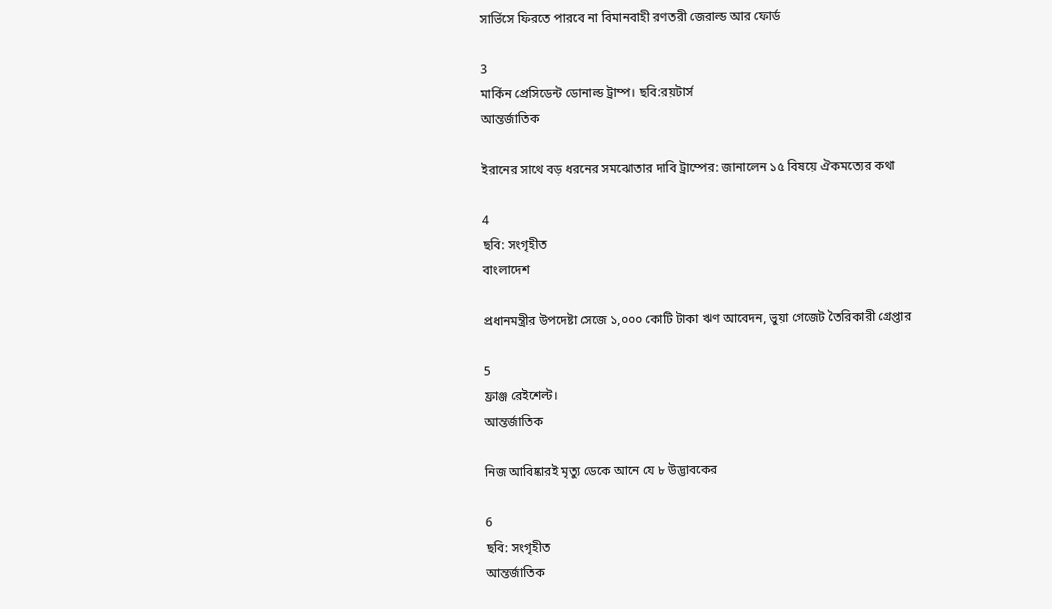সার্ভিসে ফিরতে পারবে না বিমানবাহী রণতরী জেরাল্ড আর ফোর্ড

3
মার্কিন প্রেসিডেন্ট ডোনাল্ড ট্রাম্প। ছবি:রয়টার্স
আন্তর্জাতিক

ইরানের সাথে বড় ধরনের সমঝোতার দাবি ট্রাম্পের: জানালেন ১৫ বিষয়ে ঐকমত্যের কথা

4
ছবি: সংগৃহীত
বাংলাদেশ

প্রধানমন্ত্রীর উপদেষ্টা সেজে ১,০০০ কোটি টাকা ঋণ আবেদন, ভুয়া গেজেট তৈরিকারী গ্রেপ্তার

5
ফ্রাঞ্জ রেইশেল্ট।
আন্তর্জাতিক

নিজ আবিষ্কারই মৃত্যু ডেকে আনে যে ৮ উদ্ভাবকের

6
ছবি: সংগৃহীত
আন্তর্জাতিক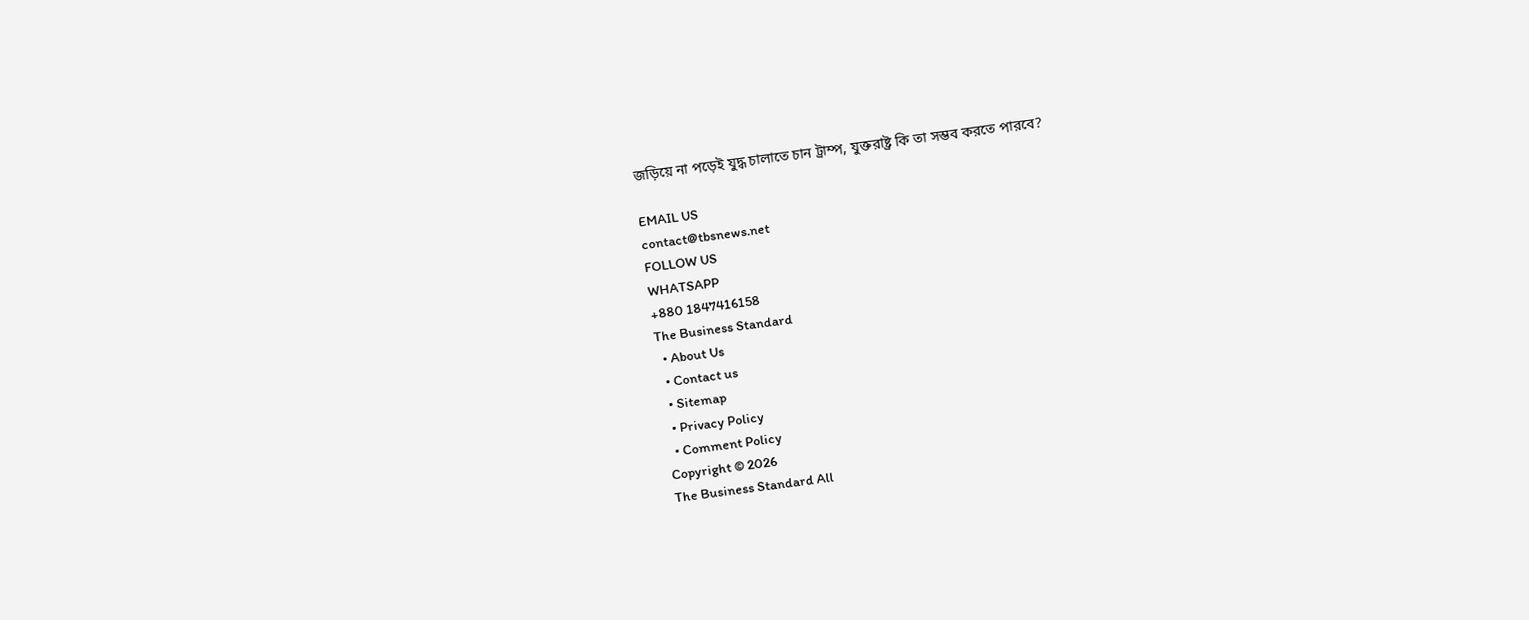জড়িয়ে না পড়েই যুদ্ধ চালাতে চান ট্রাম্প, যুক্তরাষ্ট্র কি তা সম্ভব করতে পারবে?

EMAIL US
contact@tbsnews.net
FOLLOW US
WHATSAPP
+880 1847416158
The Business Standard
  • About Us
  • Contact us
  • Sitemap
  • Privacy Policy
  • Comment Policy
Copyright © 2026
The Business Standard All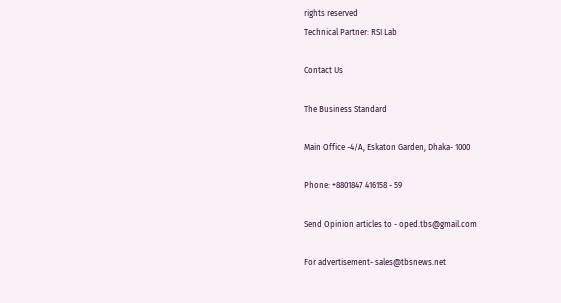rights reserved
Technical Partner: RSI Lab

Contact Us

The Business Standard

Main Office -4/A, Eskaton Garden, Dhaka- 1000

Phone: +8801847 416158 - 59

Send Opinion articles to - oped.tbs@gmail.com

For advertisement- sales@tbsnews.net